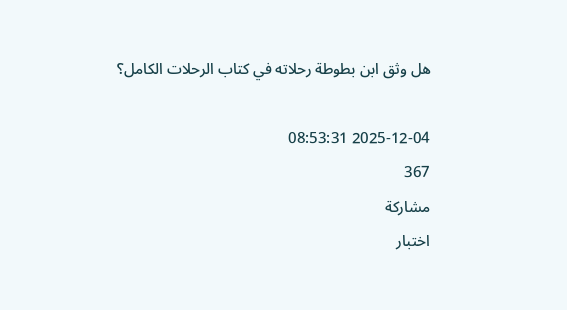هل وثق ابن بطوطة رحلاته في كتاب الرحلات الكامل؟

2025-12-04 08:53:31
367
مشاركة
اختبار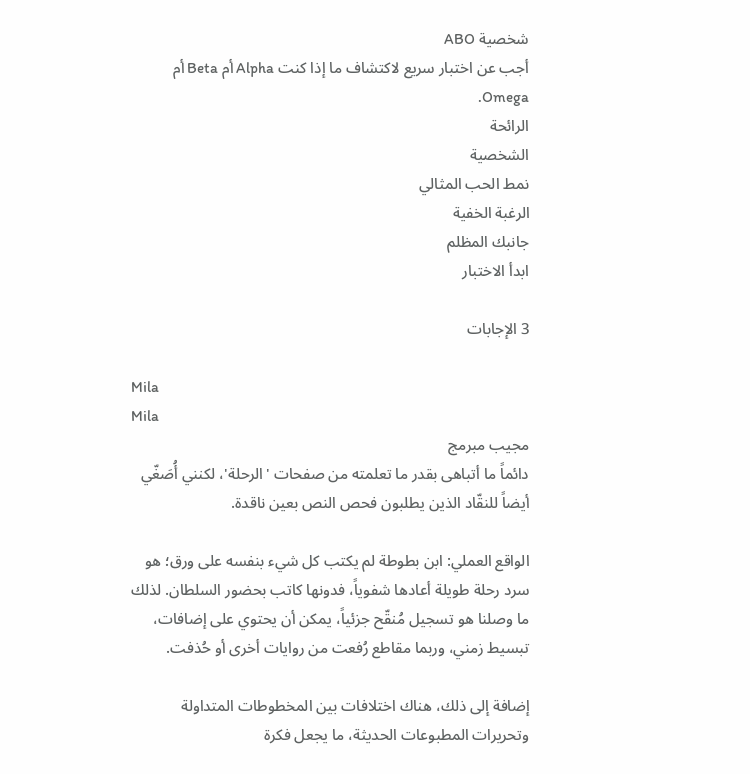شخصية ABO
أجب عن اختبار سريع لاكتشاف ما إذا كنت Alpha أم Beta أم Omega.
الرائحة
الشخصية
نمط الحب المثالي
الرغبة الخفية
جانبك المظلم
ابدأ الاختبار

3 الإجابات

Mila
Mila
مجيب مبرمج
دائماً ما أتباهى بقدر ما تعلمته من صفحات 'الرحلة'، لكنني أُصَغّي أيضاً للنقّاد الذين يطلبون فحص النص بعين ناقدة.

الواقع العملي: ابن بطوطة لم يكتب كل شيء بنفسه على ورق؛ هو سرد رحلة طويلة أعادها شفوياً، فدونها كاتب بحضور السلطان. لذلك ما وصلنا هو تسجيل مُنقّح جزئياً، يمكن أن يحتوي على إضافات، تبسيط زمني، وربما مقاطع رُفعت من روايات أخرى أو حُذفت.

إضافة إلى ذلك، هناك اختلافات بين المخطوطات المتداولة وتحريرات المطبوعات الحديثة، ما يجعل فكرة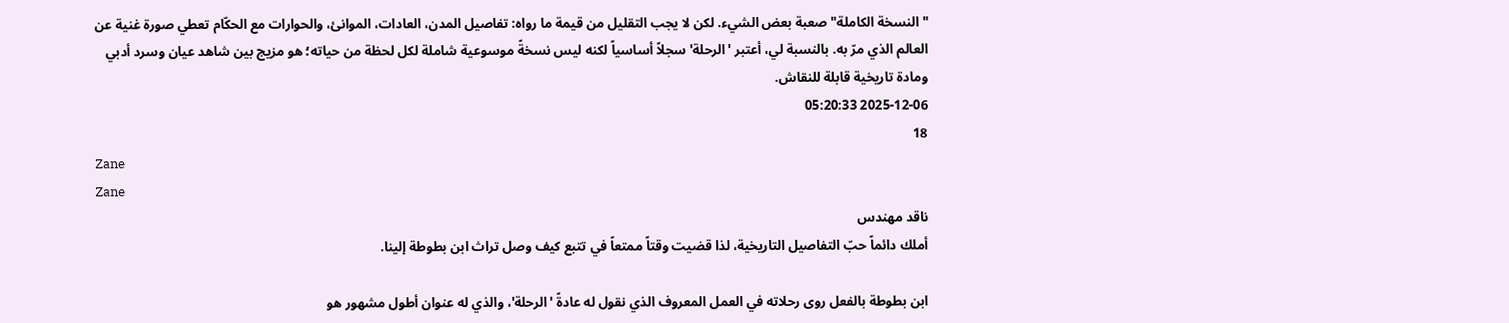"النسخة الكاملة" صعبة بعض الشيء. لكن لا يجب التقليل من قيمة ما رواه: تفاصيل المدن، العادات، الموانئ، والحوارات مع الحكّام تعطي صورة غنية عن العالم الذي مرّ به. بالنسبة لي، أعتبر 'الرحلة' سجلاً أساسياً لكنه ليس نسخةً موسوعية شاملة لكل لحظة من حياته؛ هو مزيج بين شاهد عيان وسرد أدبي ومادة تاريخية قابلة للنقاش.
2025-12-06 05:20:33
18
Zane
Zane
ناقد مهندس
أملك دائماً حبّ التفاصيل التاريخية، لذا قضيت وقتاً ممتعاً في تتبع كيف وصل تراث ابن بطوطة إلينا.

ابن بطوطة بالفعل روى رحلاته في العمل المعروف الذي نقول له عادةً 'الرحلة'، والذي له عنوان أطول مشهور هو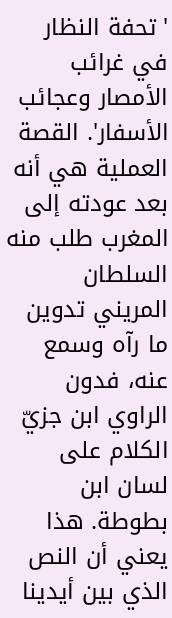'تحفة النظار في غرائب الأمصار وعجائب الأسفار'. القصة العملية هي أنه بعد عودته إلى المغرب طلب منه السلطان المريني تدوين ما رآه وسمع عنه، فدون الراوي ابن جزيّ الكلام على لسان ابن بطوطة. هذا يعني أن النص الذي بين أيدينا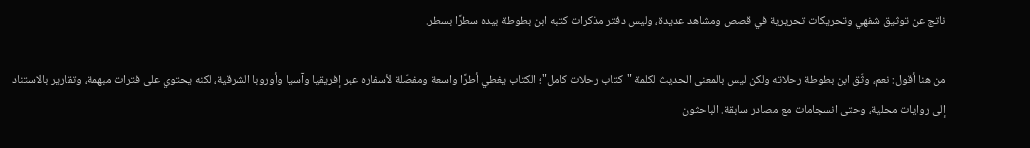ناتج عن توثيق شفهي وتحريكات تحريرية في قصص ومشاهد عديدة، وليس دفتر مذكرات كتبه ابن بطوطة بيده سطرًا بسطر.

من هنا أقول: نعم، وثّق ابن بطوطة رحلاته ولكن ليس بالمعنى الحديث لكلمة "كتاب رحلات كامل"؛ الكتاب يغطي أطرًا واسعة ومفصّلة لأسفاره عبر إفريقيا وآسيا وأوروبا الشرقية، لكنه يحتوي على فترات مبهمة، وتقارير بالاستناد إلى روايات محلية، وحتى انسجامات مع مصادر سابقة. الباحثون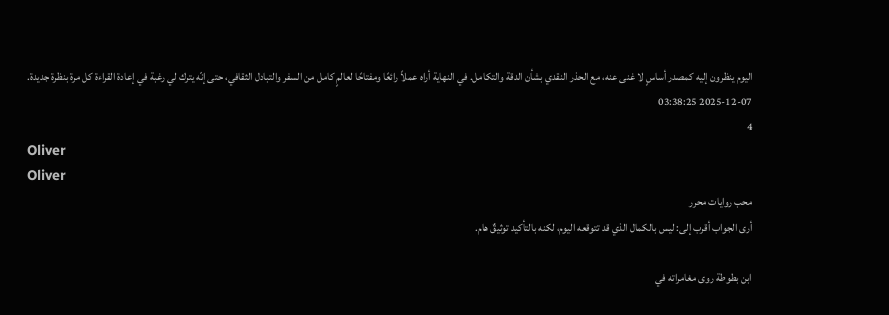اليوم ينظرون إليه كمصدر أساسٍ لا غنى عنه، مع الحذر النقدي بشأن الدقة والتكامل. في النهاية أراه عملاً رائعًا ومفتاحًا لعالمٍ كامل من السفر والتبادل الثقافي، حتى إنّه يترك لي رغبة في إعادة القراءة كل مرة بنظرة جديدة.
2025-12-07 03:38:25
4
Oliver
Oliver
محب روايات محرر
أرى الجواب أقرب إلى: ليس بالكمال الذي قد تتوقعه اليوم، لكنه بالتأكيد توثيقٌ هام.

ابن بطوطة روى مغامراته في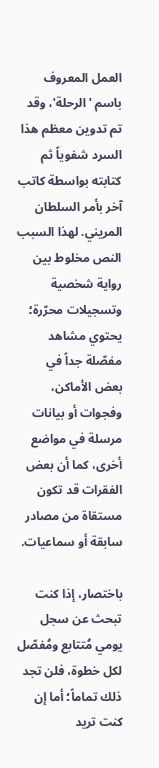العمل المعروف باسم 'الرحلة'، وقد تم تدوين معظم هذا السرد شفوياً ثم كتابته بواسطة كاتب آخر بأمر السلطان المريني. لهذا السبب النص مخلوط بين رواية شخصية وتسجيلات محرّرة؛ يحتوي مشاهد مفصّلة جداً في بعض الأماكن، وفجوات أو بيانات مرسلة في مواضع أخرى، كما أن بعض الفقرات قد تكون مستقاة من مصادر سابقة أو سماعيات.

باختصار، إذا كنت تبحث عن سجل يومي مُتتابع ومُفصّل لكل خطوة، فلن تجد ذلك تماماً؛ أما إن كنت تريد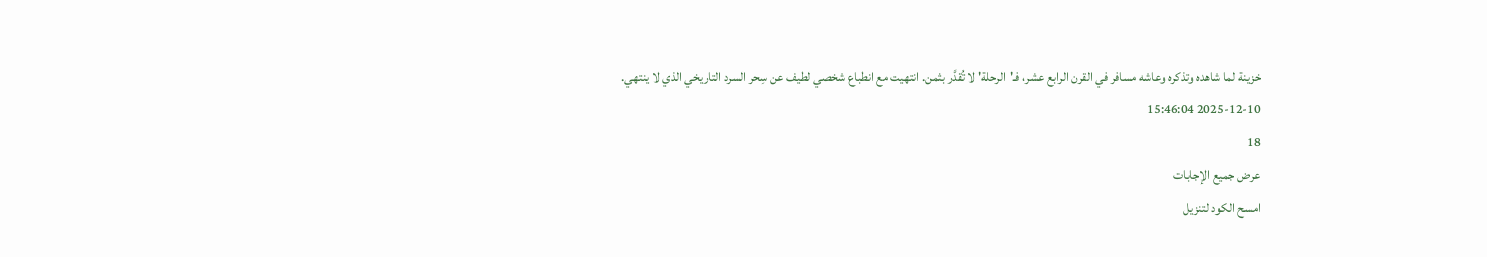خزينة لما شاهده وتذكره وعاشه مسافر في القرن الرابع عشر، فـ'الرحلة' لا تُقدَّر بثمن. انتهيت مع انطباع شخصي لطيف عن سِحر السرد التاريخي الذي لا ينتهي.
2025-12-10 15:46:04
18
عرض جميع الإجابات
امسح الكود لتنزيل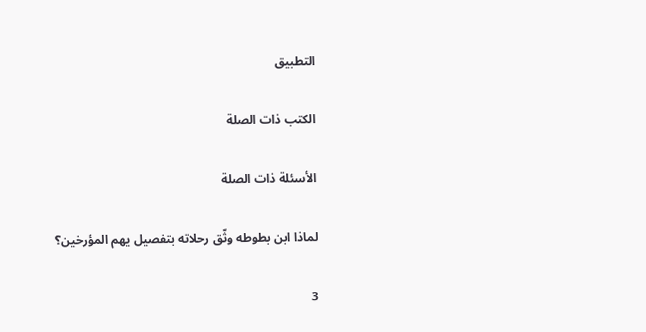التطبيق

الكتب ذات الصلة

الأسئلة ذات الصلة

لماذا ابن بطوطه وثّق رحلاته بتفصيل يهم المؤرخين؟

3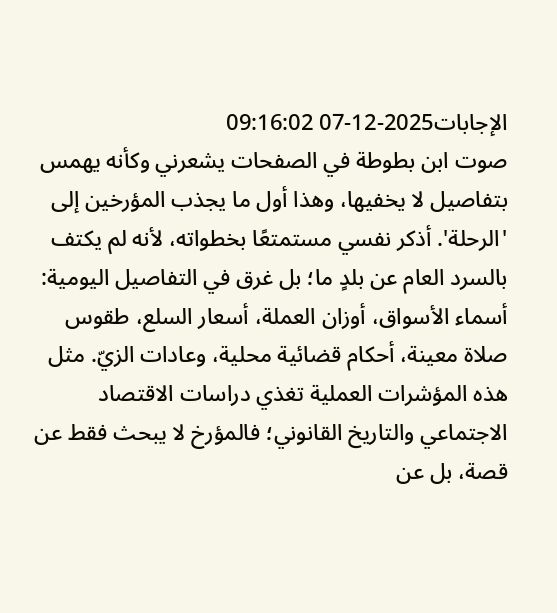الإجابات2025-12-07 09:16:02
صوت ابن بطوطة في الصفحات يشعرني وكأنه يهمس بتفاصيل لا يخفيها، وهذا أول ما يجذب المؤرخين إلى 'الرحلة'. أذكر نفسي مستمتعًا بخطواته، لأنه لم يكتف بالسرد العام عن بلدٍ ما؛ بل غرق في التفاصيل اليومية: أسماء الأسواق، أوزان العملة، أسعار السلع، طقوس صلاة معينة، أحكام قضائية محلية، وعادات الزيّ. مثل هذه المؤشرات العملية تغذي دراسات الاقتصاد الاجتماعي والتاريخ القانوني؛ فالمؤرخ لا يبحث فقط عن قصة، بل عن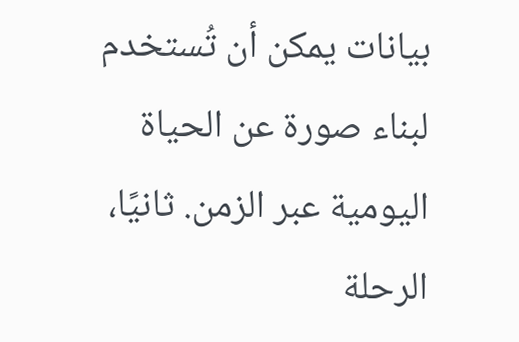بيانات يمكن أن تُستخدم لبناء صورة عن الحياة اليومية عبر الزمن. ثانيًا، الرحلة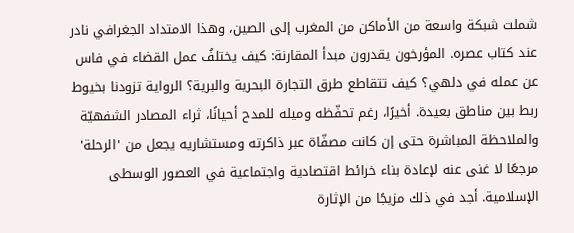شملت شبكة واسعة من الأماكن من المغرب إلى الصين، وهذا الامتداد الجغرافي نادر عند كتاب عصره. المؤرخون يقدرون مبدأ المقارنة: كيف يختلفُ عمل القضاء في فاس عن عمله في دلهي؟ كيف تتقاطع طرق التجارة البحرية والبرية؟ الرواية تزودنا بخيوط ربط بين مناطق بعيدة. أخيرًا، رغم تحفّظه وميله للمدح أحيانًا، ثراء المصادر الشفهيّة والملاحظة المباشرة حتى إن كانت مصفّاة عبر ذاكرته ومستشاريه يجعل من 'الرحلة' مرجعًا لا غنى عنه لإعادة بناء خرائط اقتصادية واجتماعية في العصور الوسطى الإسلامية. أجد في ذلك مزيجًا من الإثارة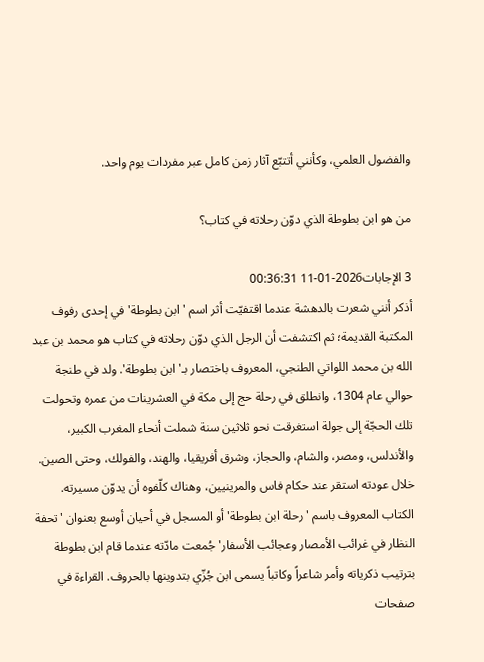والفضول العلمي، وكأنني أتتبّع آثار زمن كامل عبر مفردات يوم واحد.

من هو ابن بطوطة الذي دوّن رحلاته في كتاب؟

3 الإجابات2026-01-11 00:36:31
أذكر أنني شعرت بالدهشة عندما اقتفيّت أثر اسم 'ابن بطوطة' في إحدى رفوف المكتبة القديمة؛ ثم اكتشفت أن الرجل الذي دوّن رحلاته في كتاب هو محمد بن عبد الله بن محمد اللواتي الطنجي، المعروف باختصار بـ'ابن بطوطة'. ولد في طنجة حوالي عام 1304، وانطلق في رحلة حج إلى مكة في العشرينات من عمره وتحولت تلك الحجّة إلى جولة استغرقت نحو ثلاثين سنة شملت أنحاء المغرب الكبير، والأندلس، ومصر، والشام، والحجاز، وشرق أفريقيا، والهند، والفولك، وحتى الصين. خلال عودته استقر عند حكام فاس والمرينيين، وهناك كلّفوه أن يدوّن مسيرته. الكتاب المعروف باسم 'رحلة ابن بطوطة' أو المسجل في أحيان أوسع بعنوان 'تحفة النظار في غرائب الأمصار وعجائب الأسفار' جُمعت مادّته عندما قام ابن بطوطة بترتيب ذكرياته وأمر شاعراً وكاتباً يسمى ابن جُزّي بتدوينها بالحروف. القراءة في صفحات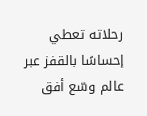رحلاته تعطي إحساسًا بالقفز عبر عالم وسّع أفق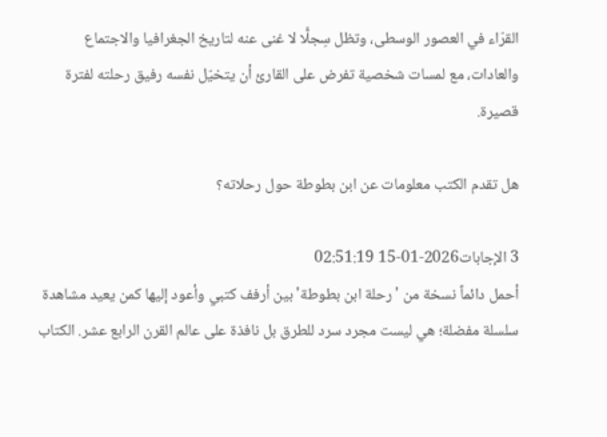القرّاء في العصور الوسطى، وتظل سِجلًّا لا غنى عنه لتاريخ الجغرافيا والاجتماع والعادات، مع لمسات شخصية تفرض على القارئ أن يتخيّل نفسه رفيق رحلته لفترة قصيرة.

هل تقدم الكتب معلومات عن ابن بطوطة حول رحلاته؟

3 الإجابات2026-01-15 02:51:19
أحمل دائماً نسخة من 'رحلة ابن بطوطة' بين أرفف كتبي وأعود إليها كمن يعيد مشاهدة سلسلة مفضلة؛ هي ليست مجرد سرد للطرق بل نافذة على عالم القرن الرابع عشر. الكتاب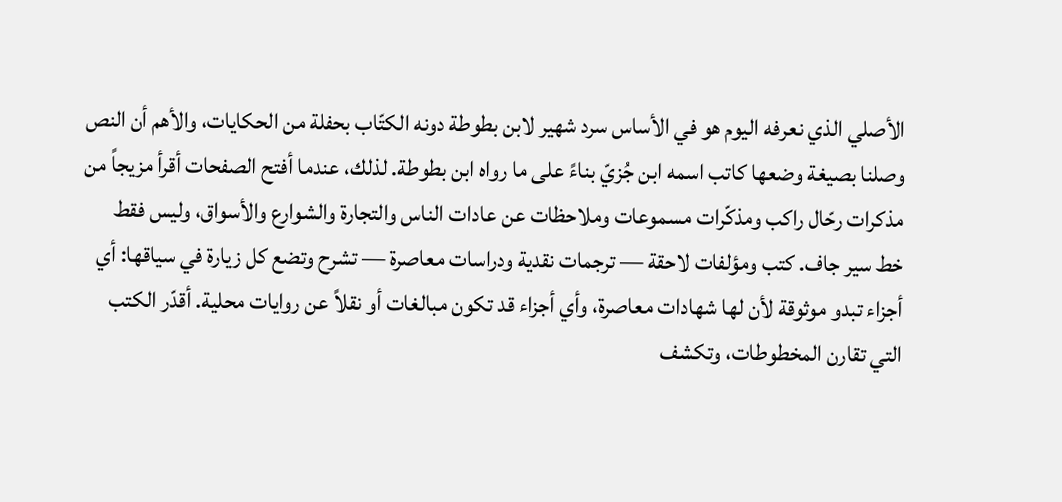الأصلي الذي نعرفه اليوم هو في الأساس سرد شهير لابن بطوطة دونه الكتّاب بحفلة من الحكايات، والأهم أن النص وصلنا بصيغة وضعها كاتب اسمه ابن جُزيّ بناءً على ما رواه ابن بطوطة. لذلك، عندما أفتح الصفحات أقرأ مزيجاً من مذكرات رحّال راكب ومذكّرات مسموعات وملاحظات عن عادات الناس والتجارة والشوارع والأسواق، وليس فقط خط سير جاف. كتب ومؤلفات لاحقة — ترجمات نقدية ودراسات معاصرة — تشرح وتضع كل زيارة في سياقها: أي أجزاء تبدو موثوقة لأن لها شهادات معاصرة، وأي أجزاء قد تكون مبالغات أو نقلاً عن روايات محلية. أقدّر الكتب التي تقارن المخطوطات، وتكشف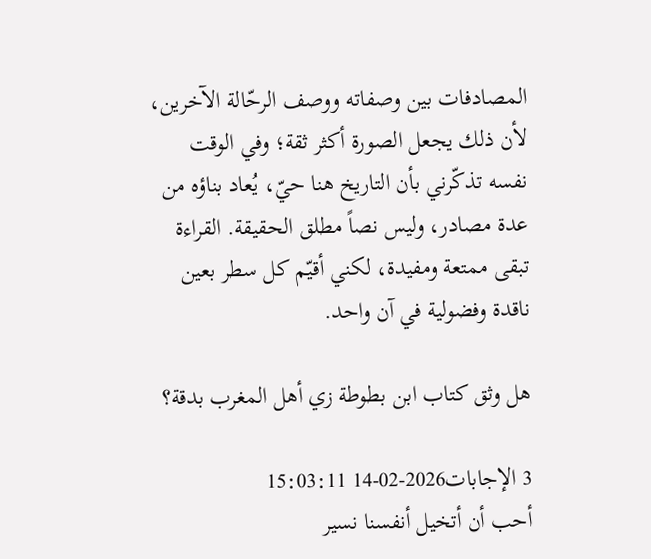المصادفات بين وصفاته ووصف الرحّالة الآخرين، لأن ذلك يجعل الصورة أكثر ثقة؛ وفي الوقت نفسه تذكّرني بأن التاريخ هنا حيّ، يُعاد بناؤه من عدة مصادر، وليس نصاً مطلق الحقيقة. القراءة تبقى ممتعة ومفيدة، لكني أقيّم كل سطر بعين ناقدة وفضولية في آن واحد.

هل وثق كتاب ابن بطوطة زي أهل المغرب بدقة؟

3 الإجابات2026-02-14 15:03:11
أحب أن أتخيل أنفسنا نسير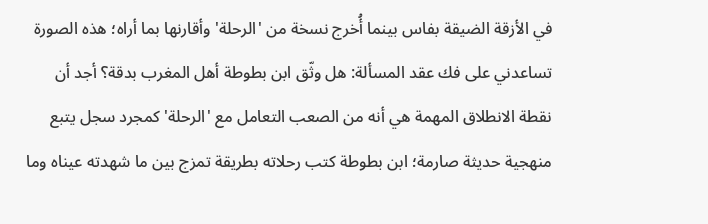في الأزقة الضيقة بفاس بينما أُخرج نسخة من 'الرحلة' وأقارنها بما أراه؛ هذه الصورة تساعدني على فك عقد المسألة: هل وثّق ابن بطوطة أهل المغرب بدقة؟ أجد أن نقطة الانطلاق المهمة هي أنه من الصعب التعامل مع 'الرحلة' كمجرد سجل يتبع منهجية حديثة صارمة؛ ابن بطوطة كتب رحلاته بطريقة تمزج بين ما شهدته عيناه وما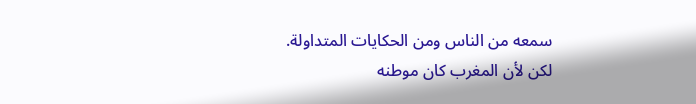سمعه من الناس ومن الحكايات المتداولة. لكن لأن المغرب كان موطنه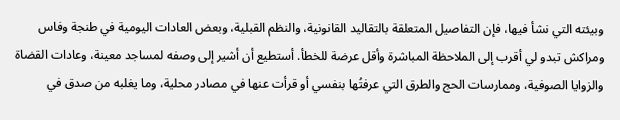وبيئته التي نشأ فيها، فإن التفاصيل المتعلقة بالتقاليد القانونية، والنظم القبلية، وبعض العادات اليومية في طنجة وفاس ومراكش تبدو لي أقرب إلى الملاحظة المباشرة وأقل عرضة للخطأ. أستطيع أن أشير إلى وصفه لمساجد معينة، وعادات القضاة والزوايا الصوفية، وممارسات الحج والطرق التي عرفتُها بنفسي أو قرأت عنها في مصادر محلية، وما يغلبه من صدق في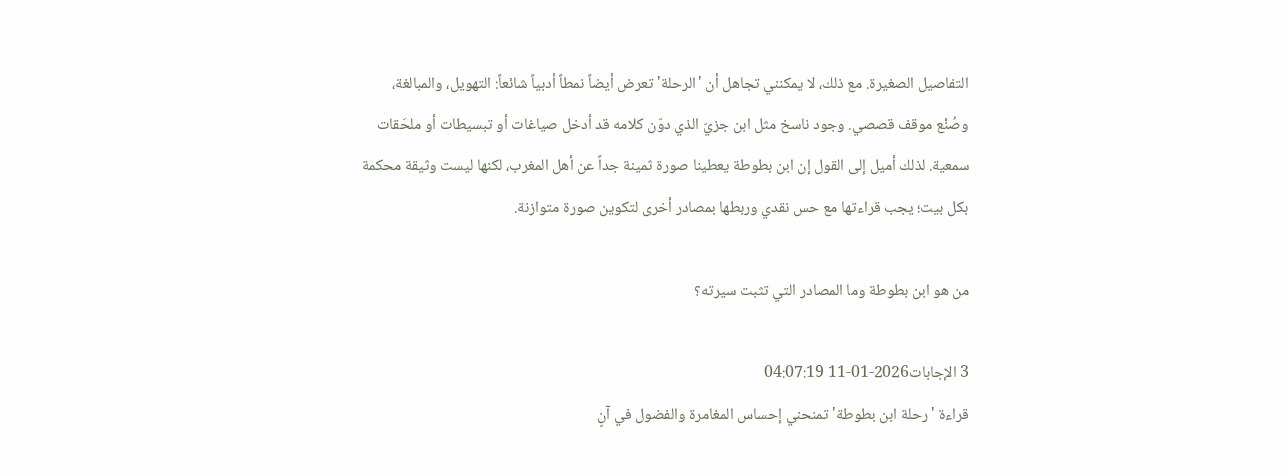التفاصيل الصغيرة. مع ذلك، لا يمكنني تجاهل أن 'الرحلة' تعرض أيضاً نمطاً أدبياً شائعاً: التهويل، والمبالغة، وصُنْع موقف قصصي. وجود ناسخ مثل ابن جزيّ الذي دوّن كلامه قد أدخل صياغات أو تبسيطات أو ملحَقات سمعية. لذلك أميل إلى القول إن ابن بطوطة يعطينا صورة ثمينة جداً عن أهل المغرب، لكنها ليست وثيقة محكمة بكل بيت؛ يجب قراءتها مع حس نقدي وربطها بمصادر أخرى لتكوين صورة متوازنة.

من هو ابن بطوطة وما المصادر التي تثبت سيرته؟

3 الإجابات2026-01-11 04:07:19
قراءة 'رحلة ابن بطوطة' تمنحني إحساس المغامرة والفضول في آنٍ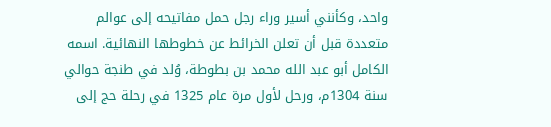واحد، وكأنني أسير وراء رجل حمل مفاتيحه إلى عوالم متعددة قبل أن تعلن الخرائط عن خطوطها النهائية. اسمه الكامل أبو عبد الله محمد بن بطوطة، وُلد في طنجة حوالي سنة 1304م، ورحل لأول مرة عام 1325 في رحلة حج إلى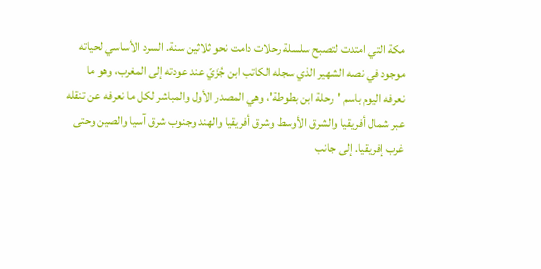مكة التي امتدت لتصبح سلسلة رحلات دامت نحو ثلاثين سنة. السرد الأساسي لحياته موجود في نصه الشهير الذي سجله الكاتب ابن جُزَيّ عند عودته إلى المغرب، وهو ما نعرفه اليوم باسم 'رحلة ابن بطوطة'، وهي المصدر الأول والمباشر لكل ما نعرفه عن تنقله عبر شمال أفريقيا والشرق الأوسط وشرق أفريقيا والهند وجنوب شرق آسيا والصين وحتى غرب إفريقيا. إلى جانب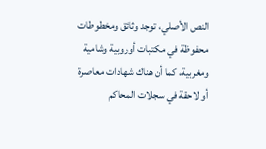النص الأصلي، توجد وثائق ومخطوطات محفوظة في مكتبات أوروبية وشامية ومغربية، كما أن هناك شهادات معاصرة أو لاحقة في سجلات المحاكم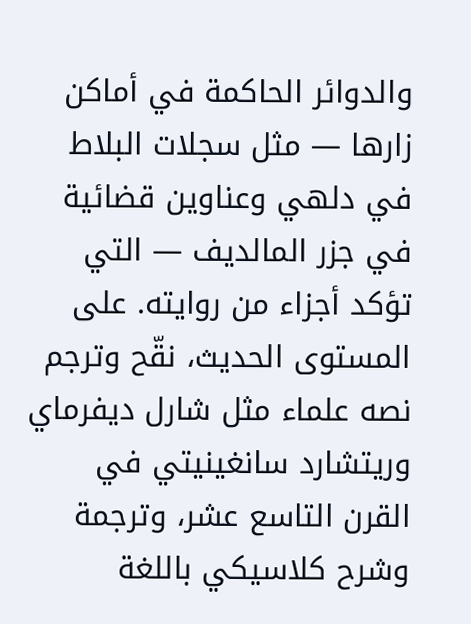والدوائر الحاكمة في أماكن زارها — مثل سجلات البلاط في دلهي وعناوين قضائية في جزر المالديف — التي تؤكد أجزاء من روايته. على المستوى الحديث، نقّح وترجم نصه علماء مثل شارل ديفرماي وريتشارد سانغينيتي في القرن التاسع عشر، وترجمة وشرح كلاسيكي باللغة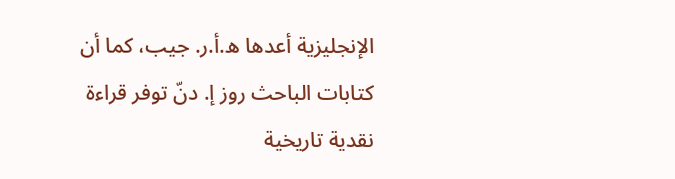الإنجليزية أعدها ه.أ.ر. جيب، كما أن كتابات الباحث روز إ. دنّ توفر قراءة نقدية تاريخية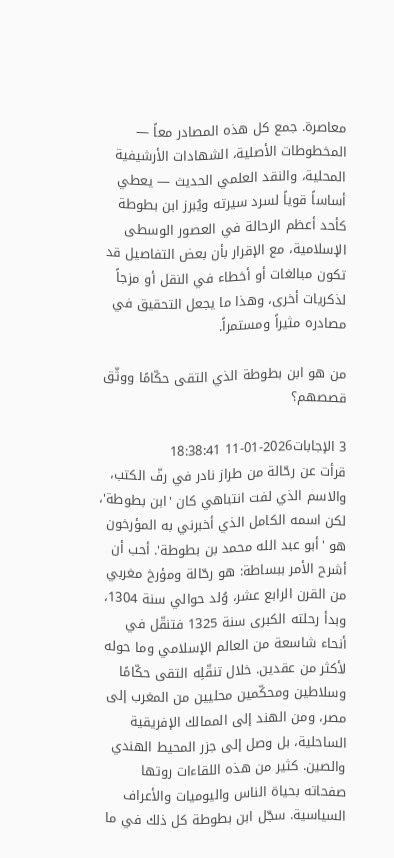معاصرة. جمع كل هذه المصادر معاً — المخطوطات الأصلية، الشهادات الأرشيفية المحلية، والنقد العلمي الحديث — يعطي أساساً قوياً لسرد سيرته ويُبرز ابن بطوطة كأحد أعظم الرحالة في العصور الوسطى الإسلامية، مع الإقرار بأن بعض التفاصيل قد تكون مبالغات أو أخطاء في النقل أو مزجاً لذكريات أخرى، وهذا ما يجعل التحقيق في مصادره مثيراً ومستمراً.

من هو ابن بطوطة الذي التقى حكّامًا ووثّق قصصهم؟

3 الإجابات2026-01-11 18:38:41
قرأت عن رحّالة من طراز نادر في رفّ الكتب، والاسم الذي لفت انتباهي كان 'ابن بطوطة'، لكن اسمه الكامل الذي أخبرني به المؤرخون هو 'أبو عبد الله محمد بن بطوطة'. أحب أن أشرح الأمر ببساطة: هو رحّالة ومؤرخ مغربي من القرن الرابع عشر، وُلد حوالي سنة 1304، وبدأ رحلته الكبرى سنة 1325 فتنقّل في أنحاء شاسعة من العالم الإسلامي وما حوله لأكثر من عقدين. خلال تنقّلِه التقى حكّامًا وسلاطين ومحكّمين محليين من المغرب إلى مصر، ومن الهند إلى الممالك الإفريقية الساحلية، بل وصل إلى جزر المحيط الهندي والصين. كثير من هذه اللقاءات روتها صفحاته بحياة الناس واليوميات والأعراف السياسية. سجّل ابن بطوطة كل ذلك في ما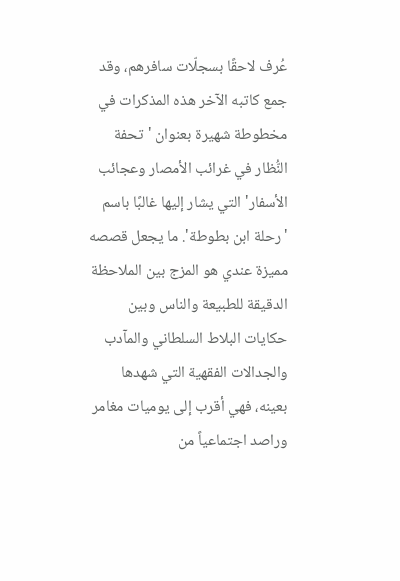عُرف لاحقًا بسجلّات سافرهم، وقد جمع كاتبه الآخر هذه المذكرات في مخطوطة شهيرة بعنوان 'تحفة النُّظار في غرائب الأمصار وعجائب الأسفار' التي يشار إليها غالبًا باسم 'رحلة ابن بطوطة'. ما يجعل قصصه مميزة عندي هو المزج بين الملاحظة الدقيقة للطبيعة والناس وبين حكايات البلاط السلطاني والمآدب والجدالات الفقهية التي شهدها بعينه، فهي أقرب إلى يوميات مغامر وراصد اجتماعياً من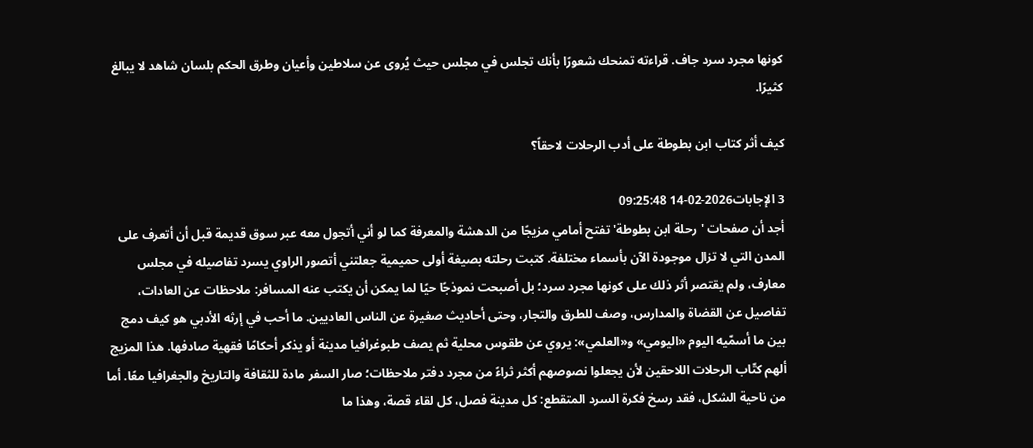كونها مجرد سرد جاف. قراءته تمنحك شعورًا بأنك تجلس في مجلس حيث يُروى عن سلاطين وأعيان وطرق الحكم بلسان شاهد لا يبالغ كثيرًا.

كيف أثر كتاب ابن بطوطة على أدب الرحلات لاحقاً؟

3 الإجابات2026-02-14 09:25:48
أجد أن صفحات 'رحلة ابن بطوطة' تفتح أمامي مزيجًا من الدهشة والمعرفة كما لو أني أتجول معه عبر سوق قديمة قبل أن أتعرف على المدن التي لا تزال موجودة الآن بأسماء مختلفة. كتبت رحلته بصيغة أولى حميمية جعلتني أتصور الراوي يسرد تفاصيله في مجلس معارف، ولم يقتصر أثر ذلك على كونها مجرد سرد؛ بل أصبحت نموذجًا حيًا لما يمكن أن يكتب عنه المسافر: ملاحظات عن العادات، تفاصيل عن القضاة والمدارس، وصف للطرق والتجار، وحتى أحاديث صغيرة عن الناس العاديين. ما أحب في إرثه الأدبي هو كيف دمج بين ما أسمّيه اليوم «اليومي» و«العلمي»: يروي عن طقوس محلية ثم يصف طبوغرافيا مدينة أو يذكر أحكامًا فقهية صادفها. هذا المزيج ألهم كتّاب الرحلات اللاحقين لأن يجعلوا نصوصهم أكثر ثراءً من مجرد دفتر ملاحظات؛ صار السفر مادة للثقافة والتاريخ والجغرافيا معًا. أما من ناحية الشكل، فقد رسخ فكرة السرد المتقطع: كل مدينة فصل، كل لقاء قصة، وهذا ما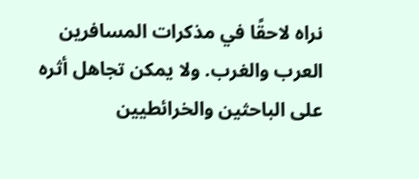نراه لاحقًا في مذكرات المسافرين العرب والغرب. ولا يمكن تجاهل أثره على الباحثين والخرائطيين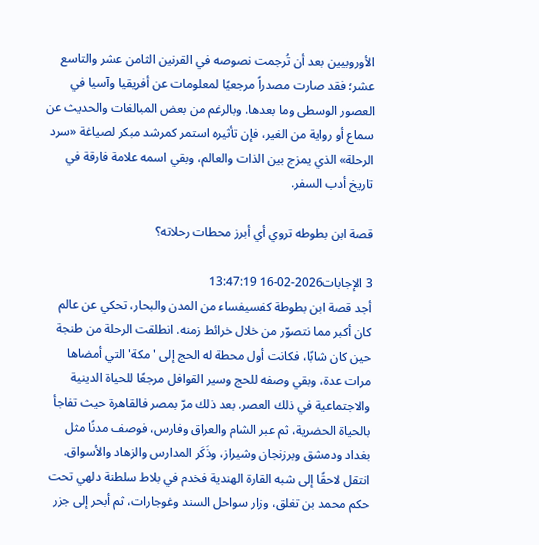الأوروبيين بعد أن تُرجمت نصوصه في القرنين الثامن عشر والتاسع عشر؛ فقد صارت مصدراً مرجعيًا لمعلومات عن أفريقيا وآسيا في العصور الوسطى وما بعدها. وبالرغم من بعض المبالغات والحديث عن سماع أو رواية من الغير، فإن تأثيره استمر كمرشد مبكر لصياغة «سرد الرحلة» الذي يمزج بين الذات والعالم، وبقي اسمه علامة فارقة في تاريخ أدب السفر.

قصة ابن بطوطه تروي أي أبرز محطات رحلاته؟

3 الإجابات2026-02-16 13:47:19
أجد قصة ابن بطوطة كفسيفساء من المدن والبحار، تحكي عن عالم كان أكبر مما نتصوّر من خلال خرائط زمنه. انطلقت الرحلة من طنجة حين كان شابًا، فكانت أول محطة له الحج إلى 'مكة' التي أمضاها مرات عدة، وبقي وصفه للحج وسير القوافل مرجعًا للحياة الدينية والاجتماعية في ذلك العصر. بعد ذلك مرّ بمصر فالقاهرة حيث تفاجأ بالحياة الحضرية، ثم عبر الشام والعراق وفارس، فوصف مدنًا مثل بغداد ودمشق وبرزنجان وشيراز، وذَكَر المدارس والزهاد والأسواق. انتقل لاحقًا إلى شبه القارة الهندية فخدم في بلاط سلطنة دلهي تحت حكم محمد بن تغلق، وزار سواحل السند وغوجارات، ثم أبحر إلى جزر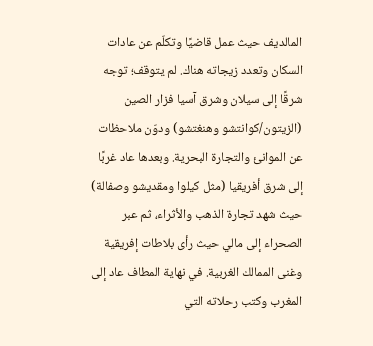المالديف حيث عمل قاضيًا وتكلّم عن عادات السكان وتعدد زيجاته هناك. لم يتوقف؛ توجه شرقًا إلى سيلان وشرق آسيا فزار الصين (الزيتون/كوانتشو وهنغتشو) ودوّن ملاحظات عن الموانئ والتجارة البحرية. وبعدها عاد غربًا إلى شرق أفريقيا (مثل كيلوا ومقديشو وصفالة) حيث شهد تجارة الذهب والأثراء، ثم عبر الصحراء إلى مالي حيث رأى بلاطات إفريقية وغنى الممالك الغربية. في نهاية المطاف عاد إلى المغرب وكتب رحلاته التي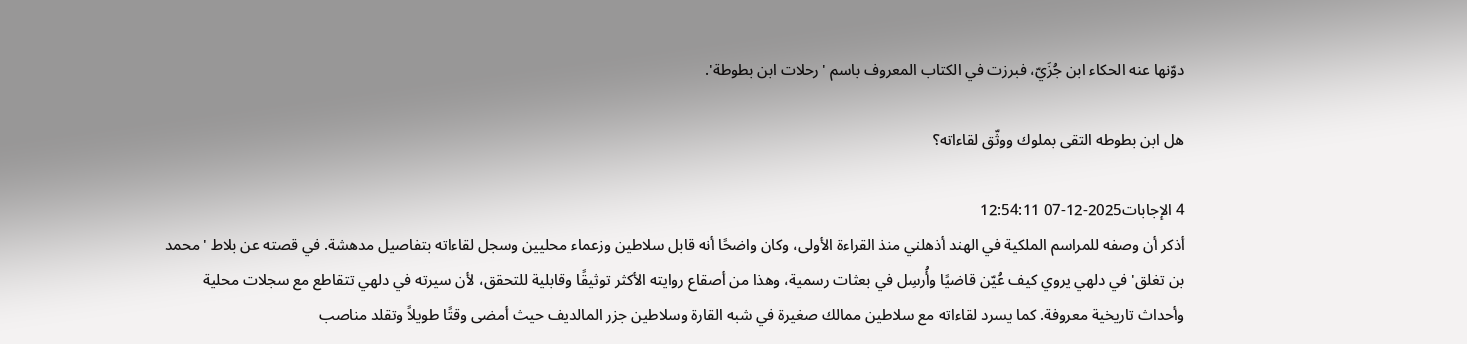دوّنها عنه الحكاء ابن جُزَيّ، فبرزت في الكتاب المعروف باسم 'رحلات ابن بطوطة'.

هل ابن بطوطه التقى بملوك ووثّق لقاءاته؟

4 الإجابات2025-12-07 12:54:11
أذكر أن وصفه للمراسم الملكية في الهند أذهلني منذ القراءة الأولى، وكان واضحًا أنه قابل سلاطين وزعماء محليين وسجل لقاءاته بتفاصيل مدهشة. في قصته عن بلاط 'محمد بن تغلق' في دلهي يروي كيف عُيّن قاضيًا وأُرسِل في بعثات رسمية، وهذا من أصقاع روايته الأكثر توثيقًا وقابلية للتحقق، لأن سيرته في دلهي تتقاطع مع سجلات محلية وأحداث تاريخية معروفة. كما يسرد لقاءاته مع سلاطين ممالك صغيرة في شبه القارة وسلاطين جزر المالديف حيث أمضى وقتًا طويلاً وتقلد مناصب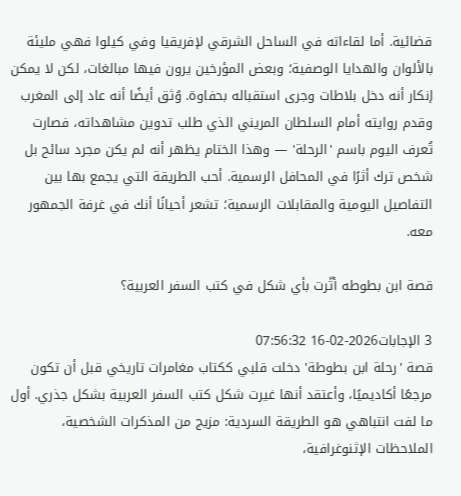قضائية. أما لقاءاته في الساحل الشرقي لإفريقيا وفي كيلوا فهي مليئة بالألوان والهدايا الوصفية؛ وبعض المؤرخين يرون فيها مبالغات، لكن لا يمكن إنكار أنه دخل بلاطات وجرى استقباله بحفاوة. وُثق أيضًا أنه عاد إلى المغرب وقدم روايته أمام السلطان المريني الذي طلب تدوين مشاهداته، فصارت تُعرف اليوم باسم 'الرحلة' — وهذا الختام يظهر أنه لم يكن مجرد سائح بل شخص ترك أثرًا في المحافل الرسمية. أحب الطريقة التي يجمع بها بين التفاصيل اليومية والمقابلات الرسمية؛ تشعر أحيانًا أنك في غرفة الجمهور معه.

قصة ابن بطوطه أثّرت بأي شكل في كتب السفر العربية؟

3 الإجابات2026-02-16 07:56:32
قصة 'رحلة ابن بطوطة' دخلت قلبي ككتاب مغامرات تاريخي قبل أن تكون مرجعًا أكاديميًا، وأعتقد أنها غيرت شكل كتب السفر العربية بشكل جذري. أول ما لفت انتباهي هو الطريقة السردية: مزيج من المذكرات الشخصية، الملاحظات الإثنوغرافية،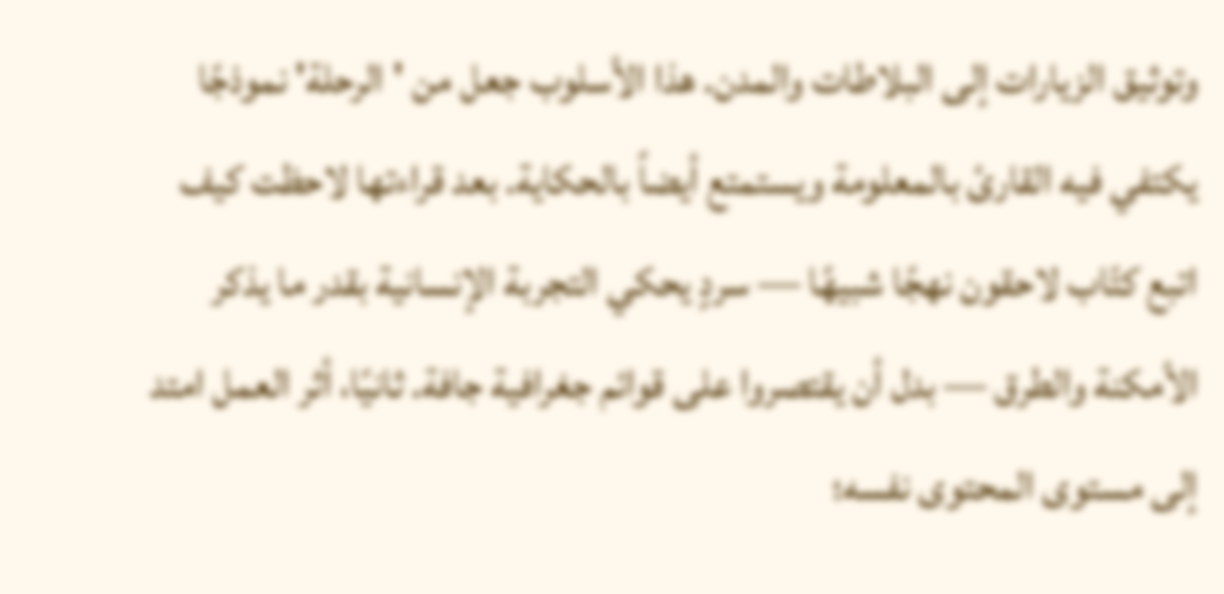وتوثيق الزيارات إلى البلاطات والمدن. هذا الأسلوب جعل من 'الرحلة' نموذجًا يكتفي فيه القارئ بالمعلومة ويستمتع أيضاً بالحكاية. بعد قراءتها لاحظت كيف اتبع كتّاب لاحقون نهجًا شبيهًا — سردٍ يحكي التجربة الإنسانية بقدر ما يذكر الأمكنة والطرق — بدل أن يقتصروا على قوائم جغرافية جافة. ثانيًا، أثر العمل امتد إلى مستوى المحتوى نفسه؛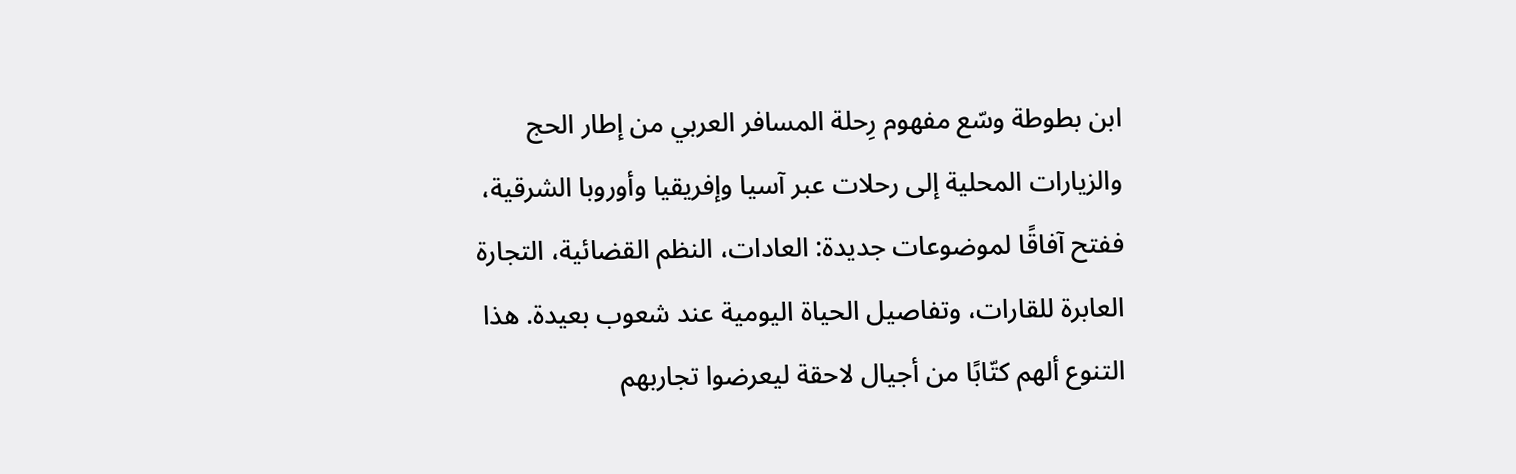ابن بطوطة وسّع مفهوم رِحلة المسافر العربي من إطار الحج والزيارات المحلية إلى رحلات عبر آسيا وإفريقيا وأوروبا الشرقية، ففتح آفاقًا لموضوعات جديدة: العادات، النظم القضائية، التجارة العابرة للقارات، وتفاصيل الحياة اليومية عند شعوب بعيدة. هذا التنوع ألهم كتّابًا من أجيال لاحقة ليعرضوا تجاربهم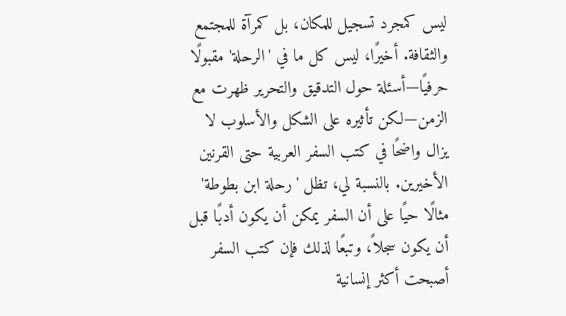ليس كمجرد تسجيل للمكان، بل كمرآة للمجتمع والثقافة. أخيرًا، ليس كل ما في 'الرحلة' مقبولًا حرفيًا—أسئلة حول التدقيق والتحرير ظهرت مع الزمن—لكن تأثيره على الشكل والأسلوب لا يزال واضحًا في كتب السفر العربية حتى القرنين الأخيرين. بالنسبة لي، تظل 'رحلة ابن بطوطة' مثالًا حيًا على أن السفر يمكن أن يكون أدبًا قبل أن يكون سجلاً، وتبعًا لذلك فإن كتب السفر أصبحت أكثر إنسانية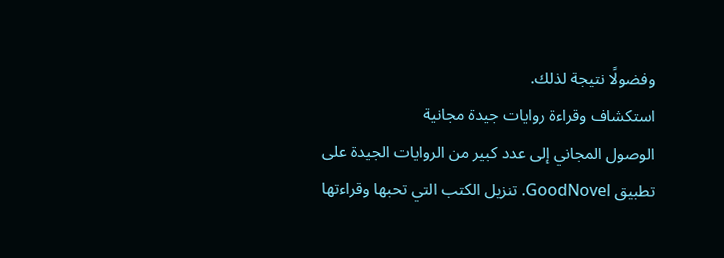وفضولًا نتيجة لذلك.
استكشاف وقراءة روايات جيدة مجانية
الوصول المجاني إلى عدد كبير من الروايات الجيدة على تطبيق GoodNovel. تنزيل الكتب التي تحبها وقراءتها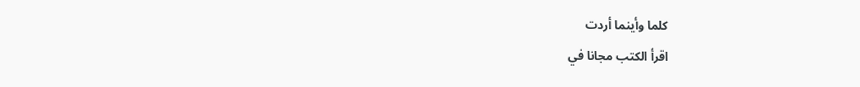كلما وأينما أردت
اقرأ الكتب مجانا في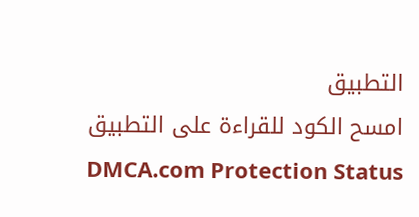التطبيق
امسح الكود للقراءة على التطبيق
DMCA.com Protection Status